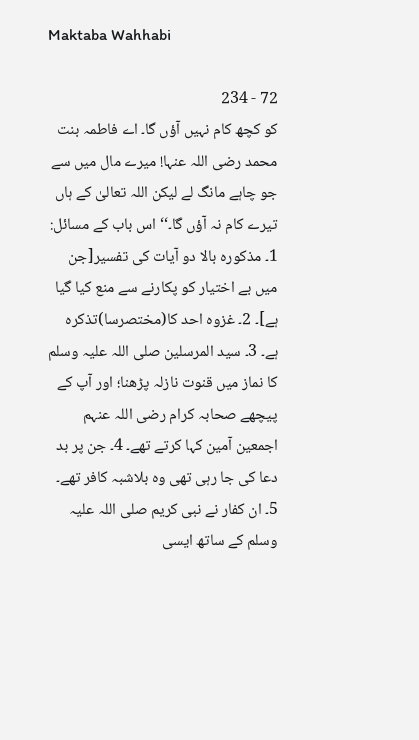Maktaba Wahhabi

72 - 234
کو کچھ کام نہیں آؤں گا۔ اے فاطمہ بنت محمد رضی اللہ عنہا! میرے مال میں سے جو چاہے مانگ لے لیکن اللہ تعالیٰ کے ہاں تیرے کام نہ آؤں گا۔‘‘ اس باب کے مسائل: 1۔ مذکورہ بالا دو آیات کی تفسیر[جن میں بے اختیار کو پکارنے سے منع کیا گیا ہے]۔ 2۔ غزوہ احد کا(مختصرسا)تذکرہ ہے۔ 3۔ سید المرسلین صلی اللہ علیہ وسلم کا نماز میں قنوت نازلہ پڑھنا؛ اور آپ کے پیچھے صحابہ کرام رضی اللہ عنہم اجمعین آمین کہا کرتے تھے۔ 4۔ جن پر بد دعا کی جا رہی تھی وہ بلاشبہ کافر تھے۔ 5۔ ان کفار نے نبی کریم صلی اللہ علیہ وسلم کے ساتھ ایسی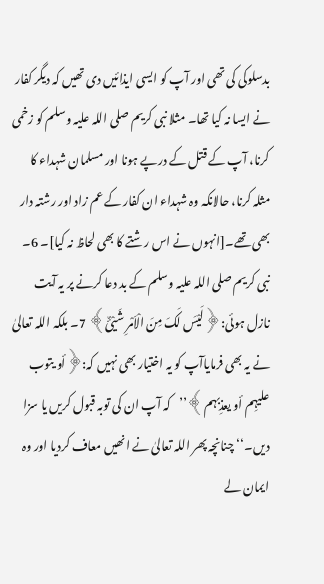بدسلوکی کی تھی اور آپ کو ایسی ایذائیں دی تھیں کہ دیگر کفار نے ایسا نہ کیا تھا۔ مثلا نبی کریم صلی اللہ علیہ وسلم کو زخمی کرنا، آپ کے قتل کے درپے ہونا اور مسلمان شہداء کا مثلہ کرنا، حالانکہ وہ شہداء ان کفار کے عم زاد اور رشتہ دار بھی تھے۔[انہوں نے اس رشتے کا بھی لحاظ نہ کیا]۔ 6۔ نبی کریم صلی اللہ علیہ وسلم کے بد دعا کرنے پر یہ آیت نازل ہوئی:﴿لَیْسَ لَکَ مِنَ الْاَمْرِ شَیْئٌ﴾ 7۔ بلکہ اللہ تعالیٰ نے یہ بھی فرمایاآپ کو یہ اختیار بھی نہیں کہ:﴿أو یتوب علیہِم أو یعذِبہم﴾’’کہ آپ ان کی توبہ قبول کریں یا سزا دیں۔‘‘ چنانچہ پھر اللہ تعالیٰ نے انھیں معاف کردیا اور وہ ایمان لے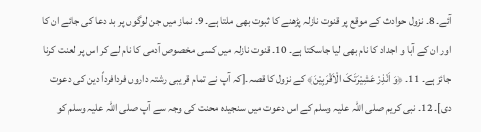آئے۔ 8۔ نزول حوادث کے موقع پر قنوت نازلہ پڑھنے کا ثبوت بھی ملتا ہے۔ 9۔ نماز میں جن لوگوں پر بد دعا کی جائے ان کا اور ان کے آبا و اجداد کا نام بھی لیا جاسکتا ہے۔ 10۔ قنوت نازلہ میں کسی مخصوص آدمی کا نام لے کر اس پر لعنت کرنا جائز ہے۔ 11۔ ﴿وَ اَنْذِرْ عَشِیْرَتَکَ الْاَقْرَبِیْنَ﴾ کے نزول کا قصہ۔[کہ آپ نے تمام قریبی رشتہ داروں فردافرداً دین کی دعوت دی]۔ 12۔ نبی کریم صلی اللہ علیہ وسلم کے اس دعوت میں سنجیدہ محنت کی وجہ سے آپ صلی اللہ علیہ وسلم کو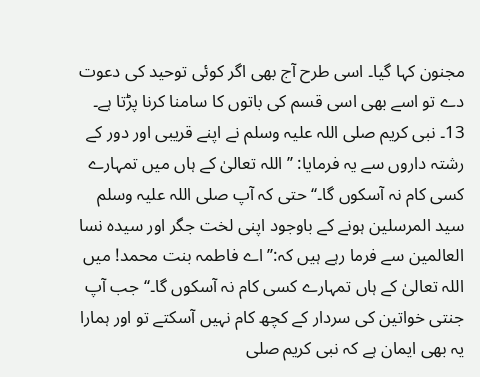مجنون کہا گیا۔ اسی طرح آج بھی اگر کوئی توحید کی دعوت دے تو اسے بھی اسی قسم کی باتوں کا سامنا کرنا پڑتا ہے۔ 13۔ نبی کریم صلی اللہ علیہ وسلم نے اپنے قریبی اور دور کے رشتہ داروں سے یہ فرمایا: ’’ اللہ تعالیٰ کے ہاں میں تمہارے کسی کام نہ آسکوں گا۔‘‘ حتی کہ آپ صلی اللہ علیہ وسلم سید المرسلین ہونے کے باوجود اپنی لخت جگر اور سیدہ نسا العالمین سے فرما رہے ہیں کہ:’’ اے فاطمہ بنت محمد! میں اللہ تعالیٰ کے ہاں تمہارے کسی کام نہ آسکوں گا۔‘‘جب آپ جنتی خواتین کی سردار کے کچھ کام نہیں آسکتے تو اور ہمارا یہ بھی ایمان ہے کہ نبی کریم صلی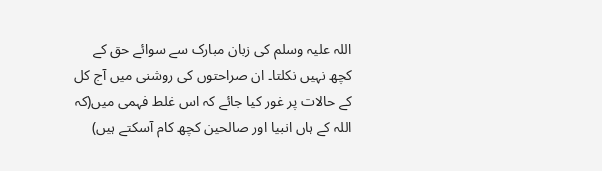اللہ علیہ وسلم کی زبان مبارک سے سوائے حق کے کچھ نہیں نکلتا۔ ان صراحتوں کی روشنی میں آج کل کے حالات پر غور کیا جائے کہ اس غلط فہمی میں(کہ اللہ کے ہاں انبیا اور صالحین کچھ کام آسکتے ہیں)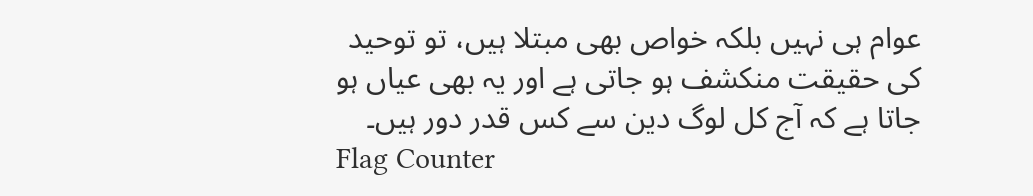عوام ہی نہیں بلکہ خواص بھی مبتلا ہیں، تو توحید کی حقیقت منکشف ہو جاتی ہے اور یہ بھی عیاں ہو جاتا ہے کہ آج کل لوگ دین سے کس قدر دور ہیں۔
Flag Counter